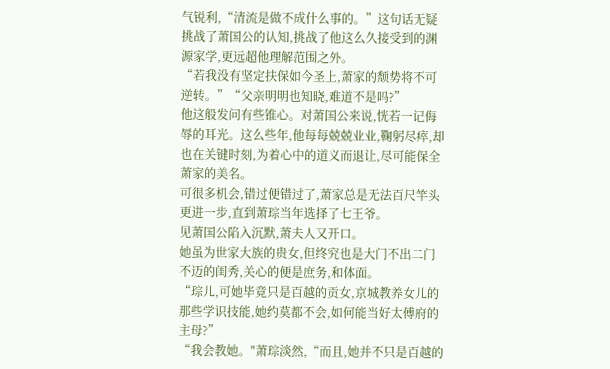气锐利,“清流是做不成什么事的。”这句话无疑挑战了萧国公的认知,挑战了他这么久接受到的渊源家学,更远超他理解范围之外。
“若我没有坚定扶保如今圣上,萧家的颓势将不可逆转。”“父亲明明也知晓,难道不是吗?”
他这般发问有些锥心。对萧国公来说,恍若一记侮辱的耳光。这么些年,他每每兢兢业业,鞠躬尽瘁,却也在关键时刻,为着心中的道义而退让,尽可能保全萧家的美名。
可很多机会,错过便错过了,萧家总是无法百尺竿头更进一步,直到萧琮当年选择了七王爷。
见萧国公陷入沉默,萧夫人又开口。
她虽为世家大族的贵女,但终究也是大门不出二门不迈的闺秀,关心的便是庶务,和体面。
“琮儿,可她毕竟只是百越的贡女,京城教养女儿的那些学识技能,她约莫都不会,如何能当好太傅府的主母?”
“我会教她。"萧琮淡然,“而且,她并不只是百越的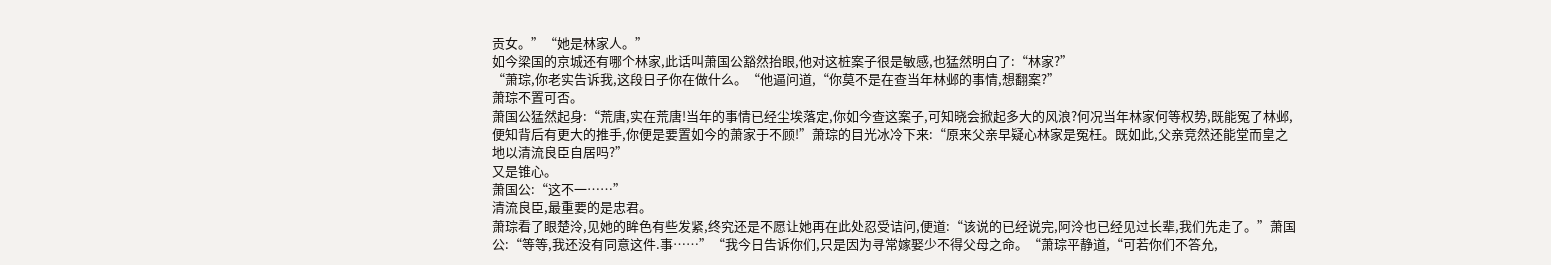贡女。”“她是林家人。”
如今梁国的京城还有哪个林家,此话叫萧国公豁然抬眼,他对这桩案子很是敏感,也猛然明白了:“林家?”
“萧琮,你老实告诉我,这段日子你在做什么。“他逼问道,“你莫不是在查当年林邺的事情,想翻案?”
萧琮不置可否。
萧国公猛然起身:“荒唐,实在荒唐!当年的事情已经尘埃落定,你如今查这案子,可知晓会掀起多大的风浪?何况当年林家何等权势,既能冤了林邺,便知背后有更大的推手,你便是要置如今的萧家于不顾!”萧琮的目光冰冷下来:“原来父亲早疑心林家是冤枉。既如此,父亲竞然还能堂而皇之地以清流良臣自居吗?”
又是锥心。
萧国公:“这不一……”
清流良臣,最重要的是忠君。
萧琮看了眼楚泠,见她的眸色有些发紧,终究还是不愿让她再在此处忍受诘问,便道:“该说的已经说完,阿泠也已经见过长辈,我们先走了。”萧国公:“等等,我还没有同意这件.事……”“我今日告诉你们,只是因为寻常嫁娶少不得父母之命。“萧琮平静道,“可若你们不答允,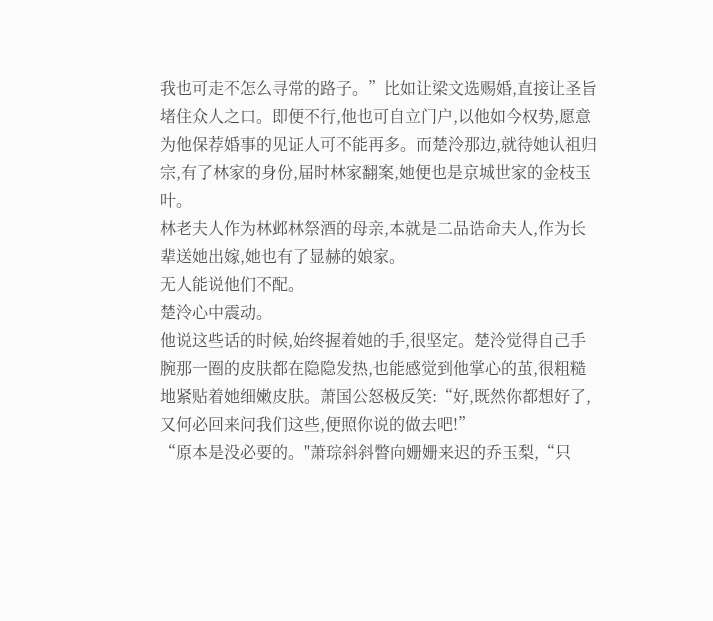我也可走不怎么寻常的路子。”比如让梁文选赐婚,直接让圣旨堵住众人之口。即便不行,他也可自立门户,以他如今权势,愿意为他保荐婚事的见证人可不能再多。而楚泠那边,就待她认祖归宗,有了林家的身份,届时林家翻案,她便也是京城世家的金枝玉叶。
林老夫人作为林邺林祭酒的母亲,本就是二品诰命夫人,作为长辈送她出嫁,她也有了显赫的娘家。
无人能说他们不配。
楚泠心中震动。
他说这些话的时候,始终握着她的手,很坚定。楚泠觉得自己手腕那一圈的皮肤都在隐隐发热,也能感觉到他掌心的茧,很粗糙地紧贴着她细嫩皮肤。萧国公怒极反笑:“好,既然你都想好了,又何必回来问我们这些,便照你说的做去吧!”
“原本是没必要的。"萧琮斜斜瞥向姗姗来迟的乔玉梨,“只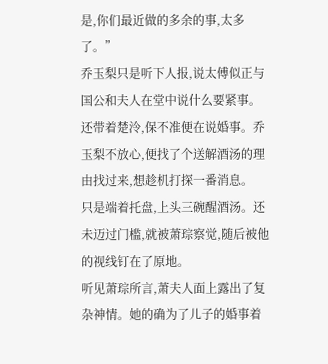是,你们最近做的多余的事,太多了。”
乔玉梨只是听下人报,说太傅似正与国公和夫人在堂中说什么要紧事。还带着楚泠,保不准便在说婚事。乔玉梨不放心,便找了个送解酒汤的理由找过来,想趁机打探一番消息。
只是端着托盘,上头三碗醒酒汤。还未迈过门槛,就被萧琮察觉,随后被他的视线钉在了原地。
听见萧琮所言,萧夫人面上露出了复杂神情。她的确为了儿子的婚事着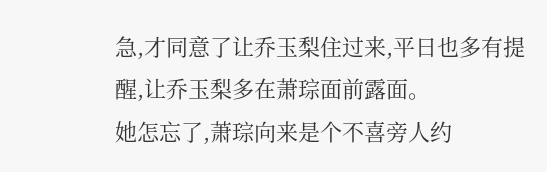急,才同意了让乔玉梨住过来,平日也多有提醒,让乔玉梨多在萧琮面前露面。
她怎忘了,萧琮向来是个不喜旁人约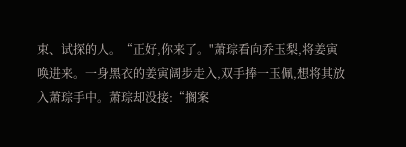束、试探的人。“正好,你来了。"萧琮看向乔玉梨,将姜寅唤进来。一身黑衣的姜寅阔步走入,双手捧一玉佩,想将其放入萧琮手中。萧琮却没接:“搁案